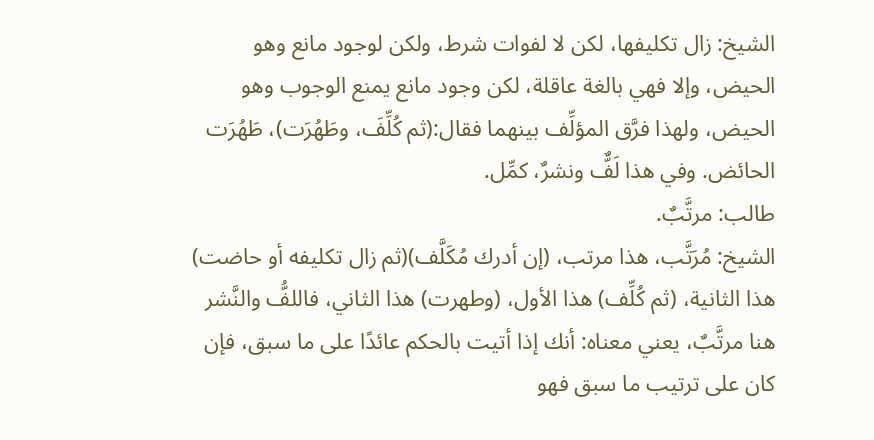الشيخ: زال تكليفها، لكن لا لفوات شرط، ولكن لوجود مانع وهو الحيض، وإلا فهي بالغة عاقلة، لكن وجود مانع يمنع الوجوب وهو الحيض، ولهذا فرَّق المؤلِّف بينهما فقال:(ثم كُلِّفَ، وطَهُرَت)، طَهُرَت الحائض. وفي هذا لَفٌّ ونشرٌ، كمِّل.
طالب: مرتَّبٌ.
الشيخ: مُرَتَّب، هذا مرتب، (إن أدرك مُكَلَّف)(ثم زال تكليفه أو حاضت) هذا الثانية، (ثم كُلِّف) هذا الأول، (وطهرت) هذا الثاني، فاللفُّ والنَّشر هنا مرتَّبٌ، يعني معناه: أنك إذا أتيت بالحكم عائدًا على ما سبق، فإن كان على ترتيب ما سبق فهو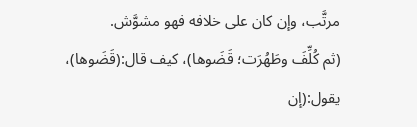مرتَّب، وإن كان على خلافه فهو مشوَّش.
(ثم كُلِّفَ وطَهُرَت؛ قَضَوها)، كيف قال:(قَضَوها)، يقول:(إن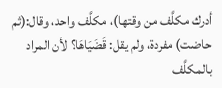أدرك مكلَّف من وقتها)، مكلَّف واحد، وقال:(ثم حاضت) مفردة، ولم يقل: قَضَيَاهَا؟ لأن المراد بالمكلَّف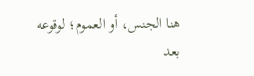هنا الجنس، أو العموم؛ لوقوعه بعد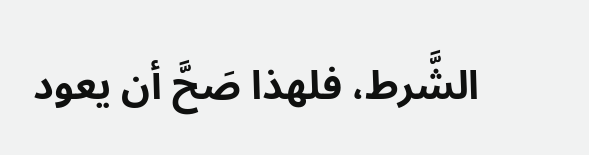الشَّرط، فلهذا صَحَّ أن يعود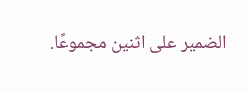الضمير على اثنين مجموعًا.